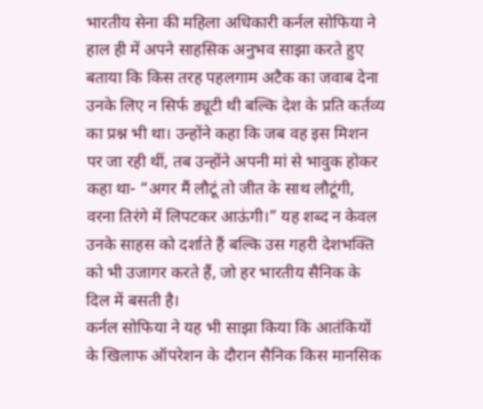भारतीय सेना की महिला अधिकारी कर्नल सोफिया ने हाल ही में अपने साहसिक अनुभव साझा करते हुए बताया कि किस तरह पहलगाम अटैक का जवाब देना उनके लिए न सिर्फ ड्यूटी थी बल्कि देश के प्रति कर्तव्य का प्रश्न भी था। उन्होंने कहा कि जब वह इस मिशन पर जा रही थीं, तब उन्होंने अपनी मां से भावुक होकर कहा था- “अगर मैं लौटूं तो जीत के साथ लौटूंगी, वरना तिरंगे में लिपटकर आऊंगी।” यह शब्द न केवल उनके साहस को दर्शाते हैं बल्कि उस गहरी देशभक्ति को भी उजागर करते हैं, जो हर भारतीय सैनिक के दिल में बसती है।
कर्नल सोफिया ने यह भी साझा किया कि आतंकियों के खिलाफ ऑपरेशन के दौरान सैनिक किस मानसिक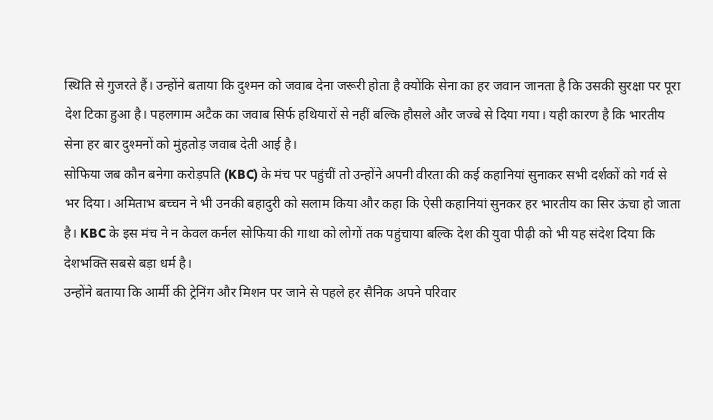स्थिति से गुजरते हैं। उन्होंने बताया कि दुश्मन को जवाब देना जरूरी होता है क्योंकि सेना का हर जवान जानता है कि उसकी सुरक्षा पर पूरा देश टिका हुआ है। पहलगाम अटैक का जवाब सिर्फ हथियारों से नहीं बल्कि हौसले और जज्बे से दिया गया। यही कारण है कि भारतीय सेना हर बार दुश्मनों को मुंहतोड़ जवाब देती आई है।
सोफिया जब कौन बनेगा करोड़पति (KBC) के मंच पर पहुंचीं तो उन्होंने अपनी वीरता की कई कहानियां सुनाकर सभी दर्शकों को गर्व से भर दिया। अमिताभ बच्चन ने भी उनकी बहादुरी को सलाम किया और कहा कि ऐसी कहानियां सुनकर हर भारतीय का सिर ऊंचा हो जाता है। KBC के इस मंच ने न केवल कर्नल सोफिया की गाथा को लोगों तक पहुंचाया बल्कि देश की युवा पीढ़ी को भी यह संदेश दिया कि देशभक्ति सबसे बड़ा धर्म है।
उन्होंने बताया कि आर्मी की ट्रेनिंग और मिशन पर जाने से पहले हर सैनिक अपने परिवार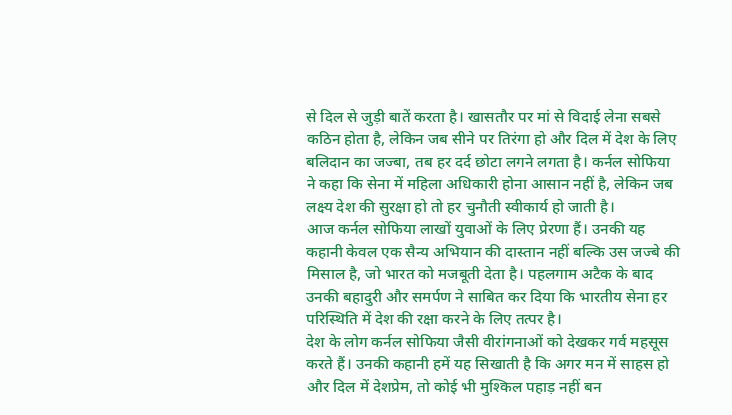से दिल से जुड़ी बातें करता है। खासतौर पर मां से विदाई लेना सबसे कठिन होता है, लेकिन जब सीने पर तिरंगा हो और दिल में देश के लिए बलिदान का जज्बा, तब हर दर्द छोटा लगने लगता है। कर्नल सोफिया ने कहा कि सेना में महिला अधिकारी होना आसान नहीं है, लेकिन जब लक्ष्य देश की सुरक्षा हो तो हर चुनौती स्वीकार्य हो जाती है।
आज कर्नल सोफिया लाखों युवाओं के लिए प्रेरणा हैं। उनकी यह कहानी केवल एक सैन्य अभियान की दास्तान नहीं बल्कि उस जज्बे की मिसाल है, जो भारत को मजबूती देता है। पहलगाम अटैक के बाद उनकी बहादुरी और समर्पण ने साबित कर दिया कि भारतीय सेना हर परिस्थिति में देश की रक्षा करने के लिए तत्पर है।
देश के लोग कर्नल सोफिया जैसी वीरांगनाओं को देखकर गर्व महसूस करते हैं। उनकी कहानी हमें यह सिखाती है कि अगर मन में साहस हो और दिल में देशप्रेम, तो कोई भी मुश्किल पहाड़ नहीं बन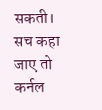सकती। सच कहा जाए तो कर्नल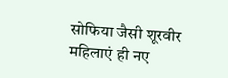सोफिया जैसी शूरवीर महिलाएं ही नए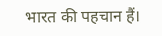भारत की पहचान हैं।